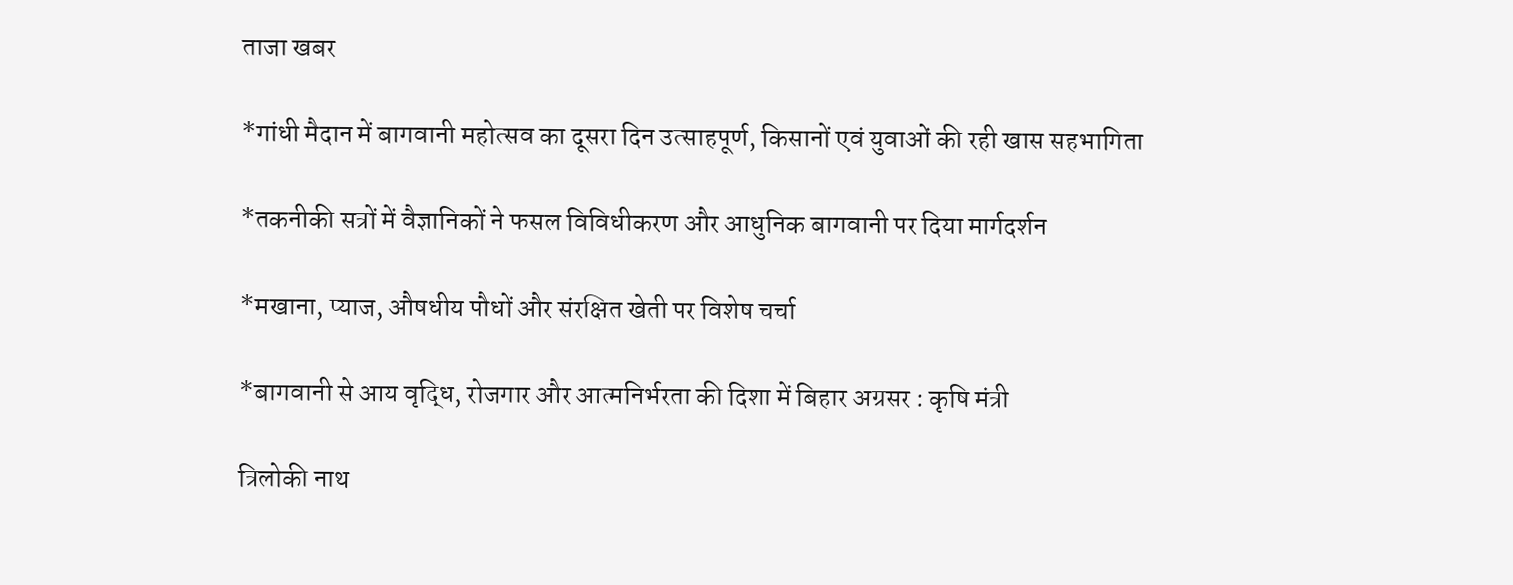ताजा खबर

*गांधी मैदान में बागवानी महोत्सव का दूसरा दिन उत्साहपूर्ण, किसानों एवं युवाओं की रही खास सहभागिता

*तकनीकी सत्रों में वैज्ञानिकों ने फसल विविधीकरण और आधुनिक बागवानी पर दिया मार्गदर्शन

*मखाना, प्याज, औषधीय पौधों और संरक्षित खेती पर विशेष चर्चा

*बागवानी से आय वृद्धि, रोजगार और आत्मनिर्भरता की दिशा में बिहार अग्रसर : कृषि मंत्री

त्रिलोकी नाथ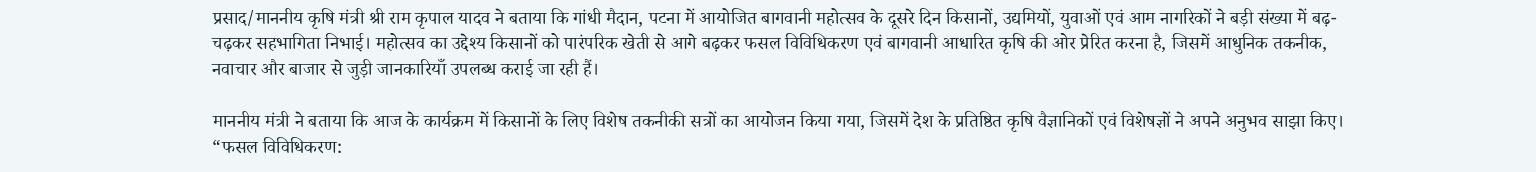प्रसाद/माननीय कृषि मंत्री श्री राम कृपाल यादव ने बताया कि गांधी मैदान, पटना में आयोजित बागवानी महोत्सव के दूसरे दिन किसानों, उद्यमियों, युवाओं एवं आम नागरिकों ने बड़ी संख्या में बढ़-चढ़कर सहभागिता निभाई। महोत्सव का उद्देश्य किसानों को पारंपरिक खेती से आगे बढ़कर फसल विविधिकरण एवं बागवानी आधारित कृषि की ओर प्रेरित करना है, जिसमें आधुनिक तकनीक, नवाचार और बाजार से जुड़ी जानकारियाँ उपलब्ध कराई जा रही हैं।

माननीय मंत्री ने बताया कि आज के कार्यक्रम में किसानों के लिए विशेष तकनीकी सत्रों का आयोजन किया गया, जिसमें देश के प्रतिष्ठित कृषि वैज्ञानिकों एवं विशेषज्ञों ने अपने अनुभव साझा किए। “फसल विविधिकरण: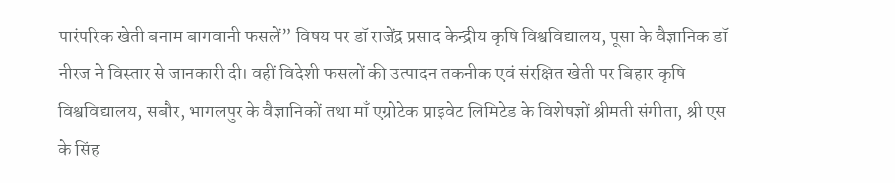पारंपरिक खेती बनाम बागवानी फसलें” विषय पर डॉ राजेंद्र प्रसाद केन्द्रीय कृषि विश्वविद्यालय, पूसा के वैज्ञानिक डॉ नीरज ने विस्तार से जानकारी दी। वहीं विदेशी फसलों की उत्पादन तकनीक एवं संरक्षित खेती पर बिहार कृषि विश्वविद्यालय, सबौर, भागलपुर के वैज्ञानिकों तथा माँ एग्रोटेक प्राइवेट लिमिटेड के विशेषज्ञों श्रीमती संगीता, श्री एस के सिंह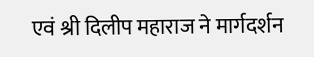एवं श्री दिलीप महाराज ने मार्गदर्शन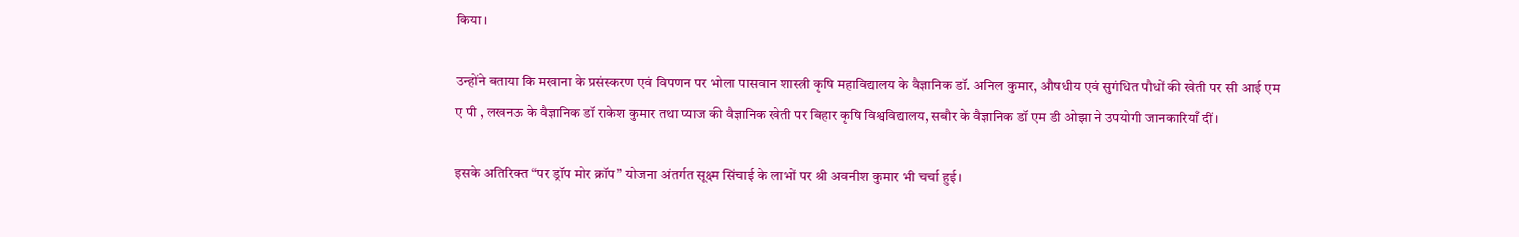किया।

उन्होंने बताया कि मखाना के प्रसंस्करण एवं विपणन पर भोला पासवान शास्त्री कृषि महाविद्यालय के वैज्ञानिक डॉ. अनिल कुमार, औषधीय एवं सुगंधित पौधों की खेती पर सी आई एम ए पी , लखनऊ के वैज्ञानिक डॉ राकेश कुमार तथा प्याज की वैज्ञानिक खेती पर बिहार कृषि विश्वविद्यालय, सबौर के वैज्ञानिक डॉ एम डी ओझा ने उपयोगी जानकारियाँ दीं।

इसके अतिरिक्त “पर ड्रॉप मोर क्रॉप” योजना अंतर्गत सूक्ष्म सिंचाई के लाभों पर श्री अवनीश कुमार भी चर्चा हुई।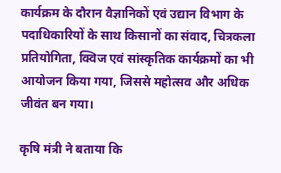कार्यक्रम के दौरान वैज्ञानिकों एवं उद्यान विभाग के पदाधिकारियों के साथ किसानों का संवाद, चित्रकला प्रतियोगिता, क्विज एवं सांस्कृतिक कार्यक्रमों का भी आयोजन किया गया, जिससे महोत्सव और अधिक जीवंत बन गया।

कृषि मंत्री ने बताया कि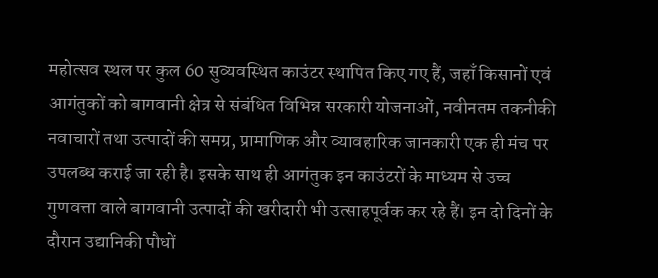महोत्सव स्थल पर कुल 60 सुव्यवस्थित काउंटर स्थापित किए गए हैं, जहाँ किसानों एवं आगंतुकों को बागवानी क्षेत्र से संबंधित विभिन्न सरकारी योजनाओं, नवीनतम तकनीकी नवाचारों तथा उत्पादों की समग्र, प्रामाणिक और व्यावहारिक जानकारी एक ही मंच पर उपलब्ध कराई जा रही है। इसके साथ ही आगंतुक इन काउंटरों के माध्यम से उच्च गुणवत्ता वाले बागवानी उत्पादों की खरीदारी भी उत्साहपूर्वक कर रहे हैं। इन दो दिनों के दौरान उद्यानिकी पौधों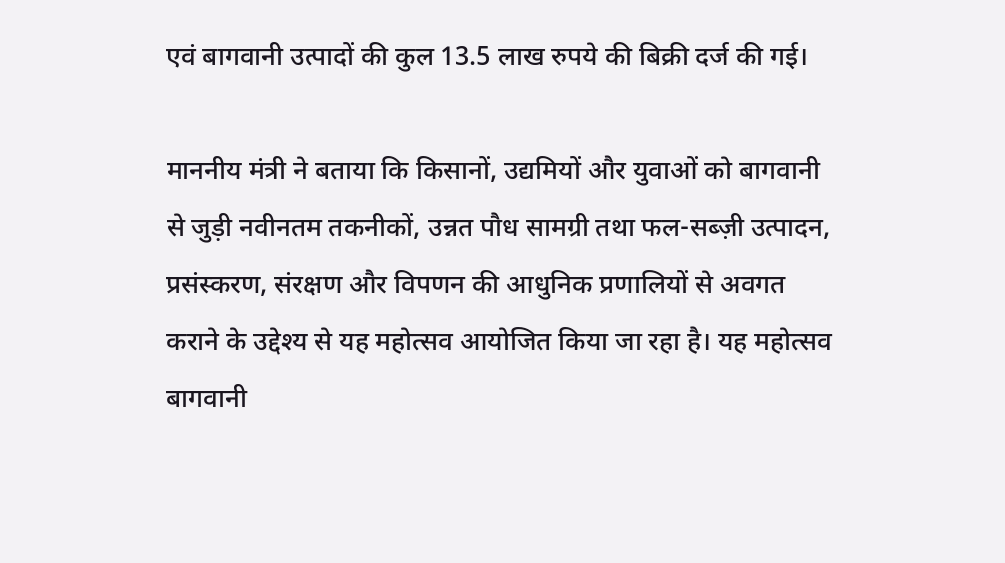एवं बागवानी उत्पादों की कुल 13.5 लाख रुपये की बिक्री दर्ज की गई।

माननीय मंत्री ने बताया कि किसानों, उद्यमियों और युवाओं को बागवानी से जुड़ी नवीनतम तकनीकों, उन्नत पौध सामग्री तथा फल-सब्ज़ी उत्पादन, प्रसंस्करण, संरक्षण और विपणन की आधुनिक प्रणालियों से अवगत कराने के उद्देश्य से यह महोत्सव आयोजित किया जा रहा है। यह महोत्सव बागवानी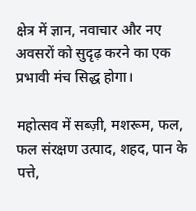क्षेत्र में ज्ञान, नवाचार और नए अवसरों को सुदृढ़ करने का एक प्रभावी मंच सिद्ध होगा।

महोत्सव में सब्ज़ी, मशरूम, फल, फल संरक्षण उत्पाद, शहद, पान के पत्ते,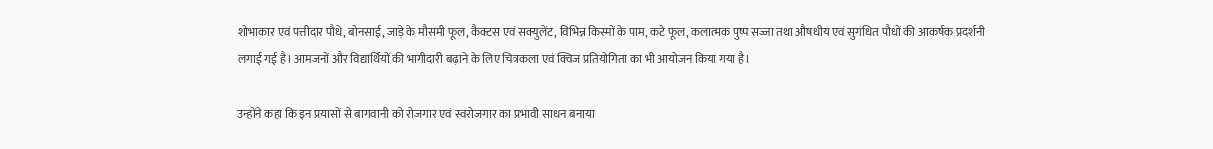शोभाकार एवं पत्तीदार पौधे, बोनसाई, जाड़े के मौसमी फूल, कैक्टस एवं सक्युलेंट, विभिन्न किस्मों के पाम, कटे फूल, कलात्मक पुष्प सज्जा तथा औषधीय एवं सुगंधित पौधों की आकर्षक प्रदर्शनी लगाई गई है। आमजनों और विद्यार्थियों की भागीदारी बढ़ाने के लिए चित्रकला एवं क्विज प्रतियोगिता का भी आयोजन किया गया है।

उन्होंने कहा कि इन प्रयासों से बागवानी को रोजगार एवं स्वरोजगार का प्रभावी साधन बनाया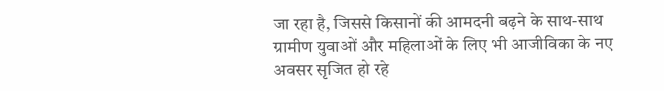जा रहा है, जिससे किसानों की आमदनी बढ़ने के साथ-साथ ग्रामीण युवाओं और महिलाओं के लिए भी आजीविका के नए अवसर सृजित हो रहे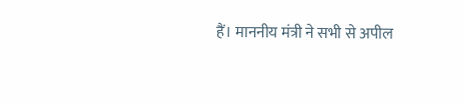हैं। माननीय मंत्री ने सभी से अपील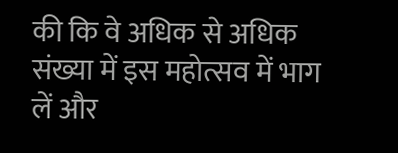की कि वे अधिक से अधिक संख्या में इस महोत्सव में भाग लें और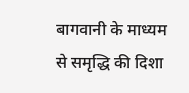बागवानी के माध्यम से समृद्धि की दिशा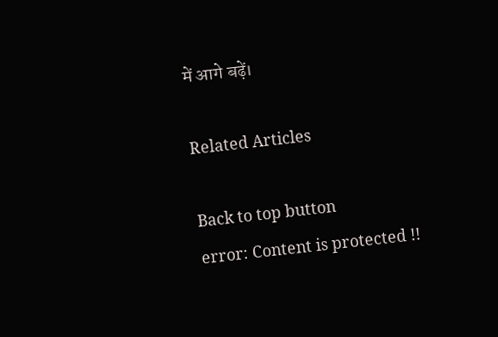में आगे बढ़ें।

Related Articles

Back to top button
error: Content is protected !!